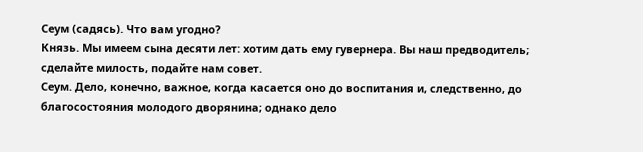Сеум (садясь). Что вам угодно?
Князь. Мы имеем сына десяти лет: хотим дать ему гувернера. Вы наш предводитель; сделайте милость, подайте нам совет.
Сеум. Дело, конечно, важное, когда касается оно до воспитания и, следственно, до благосостояния молодого дворянина; однако дело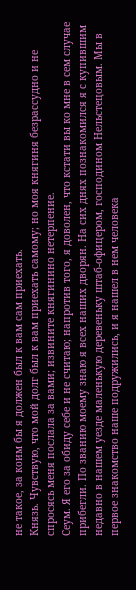не такое, за коим бы я должен был к вам сам приехать.
Князь. Чувствую, что мой долг был к вам приехать самому; но моя княгиня безрассудно и не спросясь меня послала за вами; извините княгинино нетерпение.
Сеум. Я его за обиду себе и не считаю; напротив того, я доволен, что кстати вы ко мне в сем случае прибегли. По званию моему знаю я всех наших дворян. На сих днях познакомился я с купившим недавно в нашем уезде маленькую деревеньку штаб-офицером, господином Нельстецовым. Мы в первое знакомство наше подружились, и я нашел в нем человека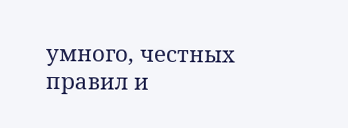умного, честных правил и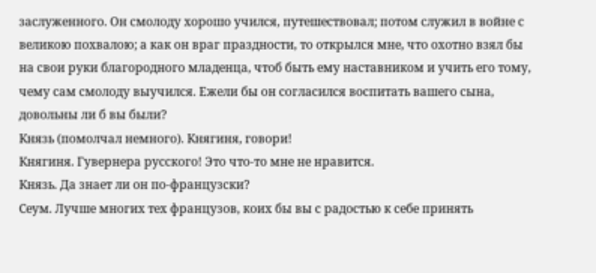заслуженного. Он смолоду хорошо учился, путешествовал; потом служил в войне с великою похвалою; а как он враг праздности, то открылся мне, что охотно взял бы на свои руки благородного младенца, чтоб быть ему наставником и учить его тому, чему сам смолоду выучился. Ежели бы он согласился воспитать вашего сына, довольны ли б вы были?
Князь (помолчал немного). Княгиня, говори!
Княгиня. Гувернера русского! Это что-то мне не нравится.
Князь. Да знает ли он по-французски?
Сеум. Лучше многих тех французов, коих бы вы с радостью к себе принять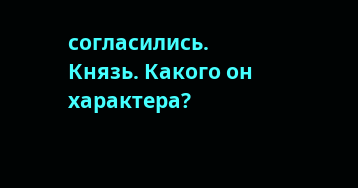согласились.
Князь. Какого он характера?